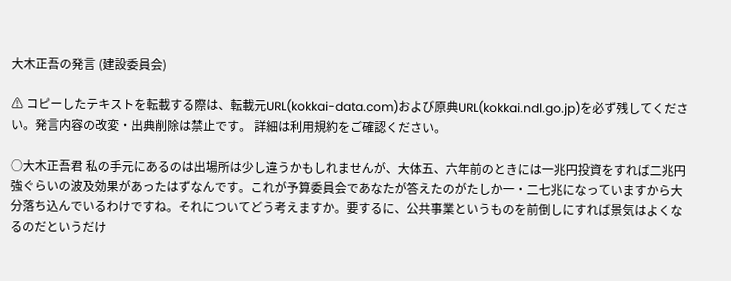大木正吾の発言 (建設委員会)

⚠ コピーしたテキストを転載する際は、転載元URL(kokkai-data.com)および原典URL(kokkai.ndl.go.jp)を必ず残してください。発言内容の改変・出典削除は禁止です。 詳細は利用規約をご確認ください。

○大木正吾君 私の手元にあるのは出場所は少し違うかもしれませんが、大体五、六年前のときには一兆円投資をすれば二兆円強ぐらいの波及効果があったはずなんです。これが予算委員会であなたが答えたのがたしか一・二七兆になっていますから大分落ち込んでいるわけですね。それについてどう考えますか。要するに、公共事業というものを前倒しにすれば景気はよくなるのだというだけ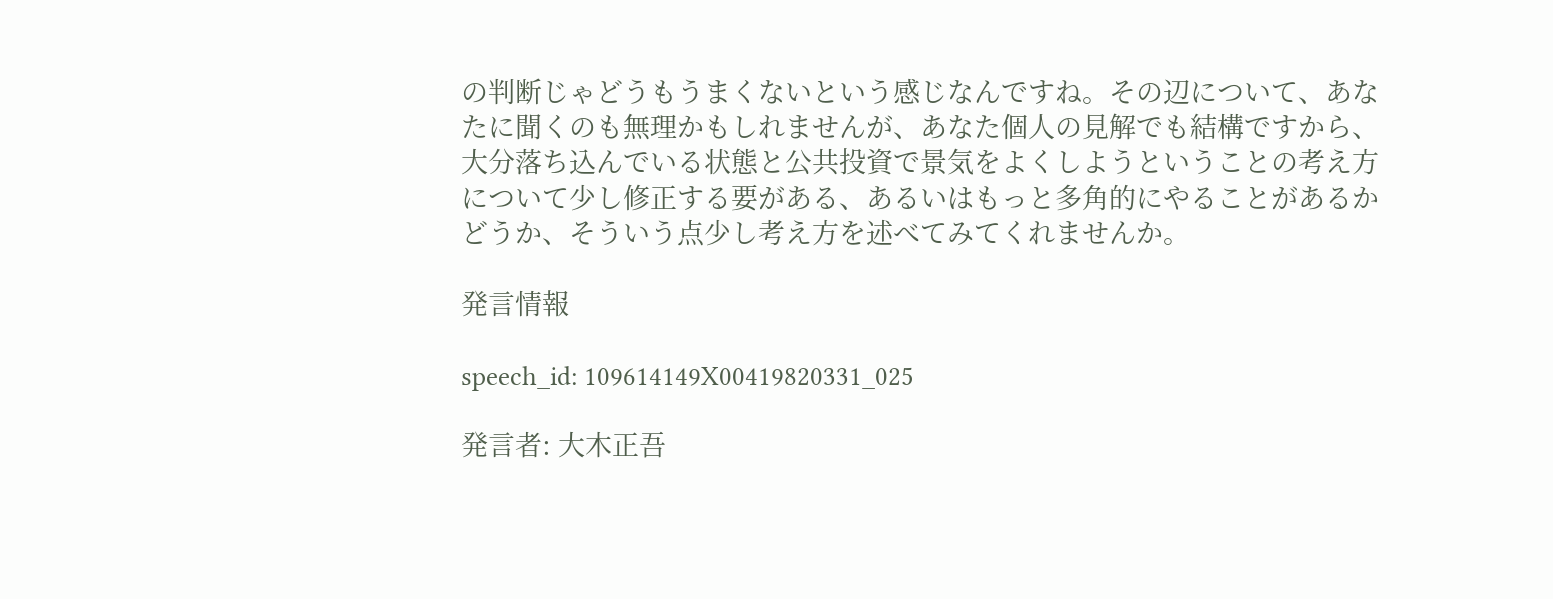の判断じゃどうもうまくないという感じなんですね。その辺について、あなたに聞くのも無理かもしれませんが、あなた個人の見解でも結構ですから、大分落ち込んでいる状態と公共投資で景気をよくしようということの考え方について少し修正する要がある、あるいはもっと多角的にやることがあるかどうか、そういう点少し考え方を述べてみてくれませんか。

発言情報

speech_id: 109614149X00419820331_025

発言者: 大木正吾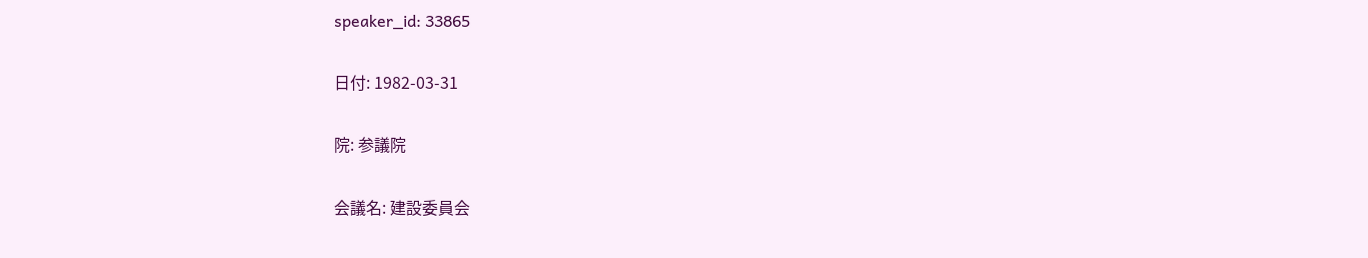speaker_id: 33865

日付: 1982-03-31

院: 参議院

会議名: 建設委員会